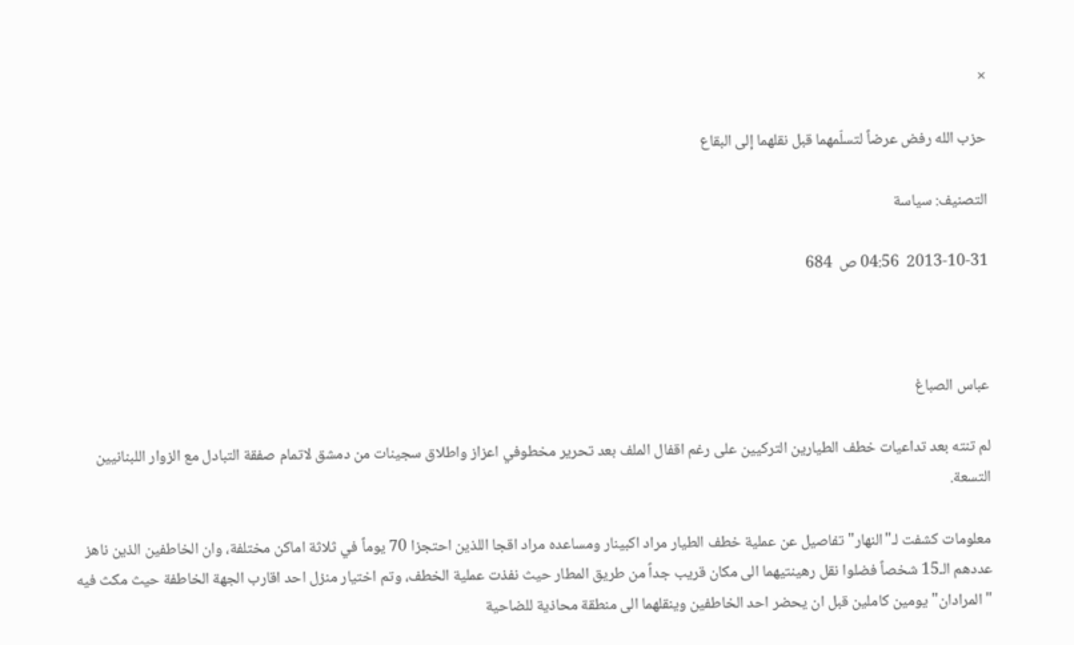×

حزب الله رفض عرضاً لتسلّمهما قبل نقلهما إلى البقاع

التصنيف: سياسة

2013-10-31  04:56 ص  684



عباس الصباغ

لم تنته بعد تداعيات خطف الطيارين التركيين على رغم اقفال الملف بعد تحرير مخطوفي اعزاز واطلاق سجينات من دمشق لاتمام صفقة التبادل مع الزوار اللبنانيين التسعة.

معلومات كشفت لـ"النهار" تفاصيل عن عملية خطف الطيار مراد اكبينار ومساعده مراد اقجا اللذين احتجزا 70 يوماً في ثلاثة اماكن مختلفة، وان الخاطفين الذين ناهز عددهم الـ15 شخصاً فضلوا نقل رهينتيهما الى مكان قريب جداً من طريق المطار حيث نفذت عملية الخطف، وتم اختيار منزل احد اقارب الجهة الخاطفة حيث مكث فيه "المرادان" يومين كاملين قبل ان يحضر احد الخاطفين وينقلهما الى منطقة محاذية للضاحية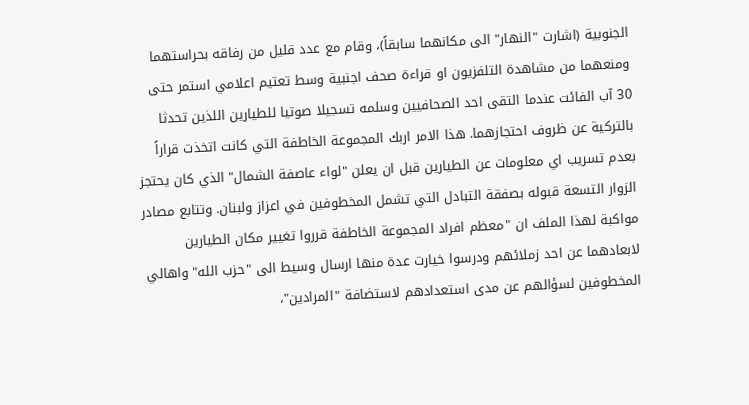الجنوبية (اشارت "النهار" الى مكانهما سابقاً)، وقام مع عدد قليل من رفاقه بحراستهما ومنعهما من مشاهدة التلفزيون او قراءة صحف اجنبية وسط تعتيم اعلامي استمر حتى 30 آب الفائت عندما التقى احد الصحافيين وسلمه تسجيلا صوتيا للطيارين اللذين تحدثا بالتركية عن ظروف احتجازهما. هذا الامر اربك المجموعة الخاطفة التي كانت اتخذت قراراً بعدم تسريب اي معلومات عن الطيارين قبل ان يعلن "لواء عاصفة الشمال" الذي كان يحتجز الزوار التسعة قبوله بصفقة التبادل التي تشمل المخطوفين في اعزاز ولبنان. وتتابع مصادر مواكبة لهذا الملف ان "معظم افراد المجموعة الخاطفة قرروا تغيير مكان الطيارين لابعادهما عن احد زملائهم ودرسوا خيارت عدة منها ارسال وسيط الى "حزب الله" واهالي المخطوفين لسؤالهم عن مدى استعدادهم لاستضافة "المرادين"،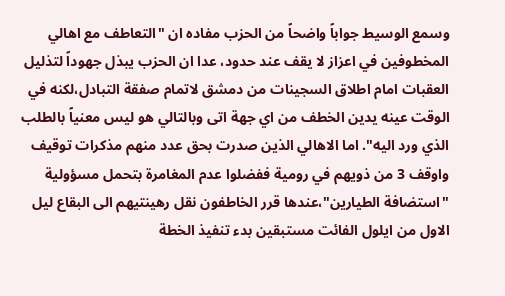وسمع الوسيط جواباً واضحاً من الحزب مفاده ان "التعاطف مع اهالي المخطوفين في اعزاز لا يقف عند حدود، عدا ان الحزب يبذل جهوداً لتذليل العقبات امام اطلاق السجينات من دمشق لاتمام صفقة التبادل،لكنه في الوقت عينه يدين الخطف من اي جهة اتى وبالتالي هو ليس معنياً بالطلب الذي ورد اليه". اما الاهالي الذين صدرت بحق عدد منهم مذكرات توقيف واوقف 3 من ذويهم في رومية ففضلوا عدم المغامرة بتحمل مسؤولية "استضافة الطيارين"،عندها قرر الخاطفون نقل رهينتيهم الى البقاع ليل الاول من ايلول الفائت مستبقين بدء تنفيذ الخطة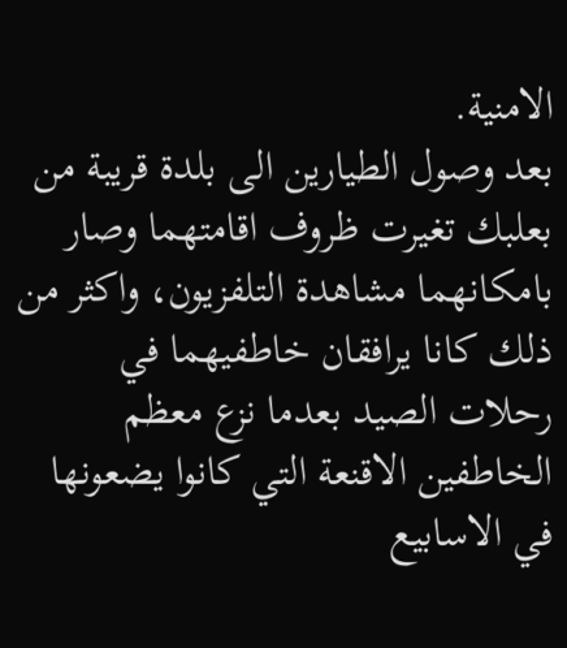الامنية.
بعد وصول الطيارين الى بلدة قريبة من بعلبك تغيرت ظروف اقامتهما وصار بامكانهما مشاهدة التلفزيون، واكثر من ذلك كانا يرافقان خاطفيهما في رحلات الصيد بعدما نزع معظم الخاطفين الاقنعة التي كانوا يضعونها في الاسابيع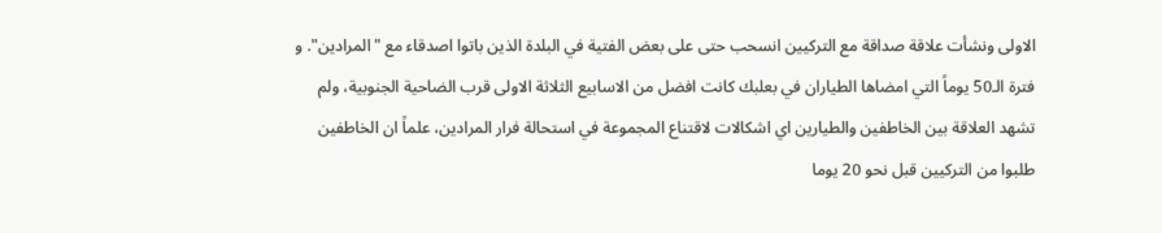الاولى ونشأت علاقة صداقة مع التركيين انسحب حتى على بعض الفتية في البلدة الذين باتوا اصدقاء مع "المرادين". و فترة الـ50 يوماً التي امضاها الطياران في بعلبك كانت افضل من الاسابيع الثلاثة الاولى قرب الضاحية الجنوبية، ولم تشهد العلاقة بين الخاطفين والطيارين اي اشكالات لاقتناع المجموعة في استحالة فرار المرادين، علماً ان الخاطفين طلبوا من التركيين قبل نحو 20 يوما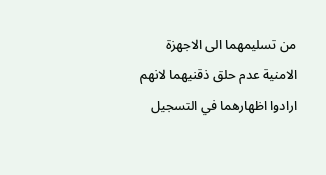من تسليمهما الى الاجهزة الامنية عدم حلق ذقنيهما لانهم ارادوا اظهارهما في التسجيل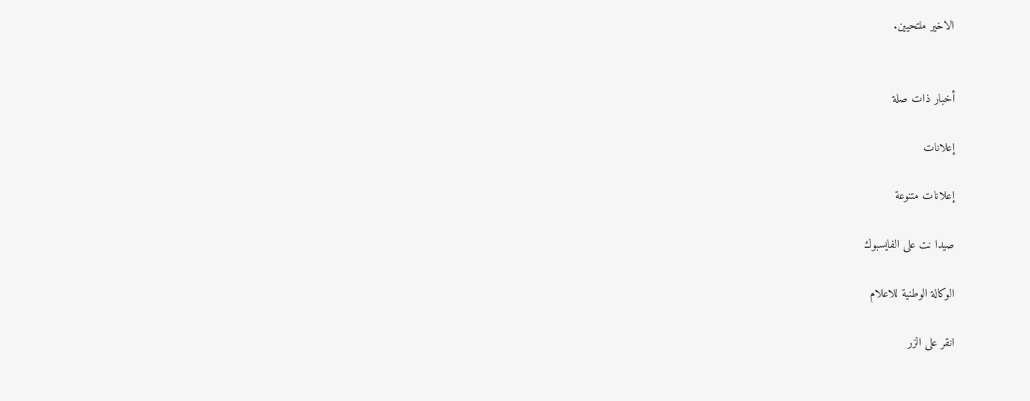الاخير ملتحيين.


أخبار ذات صلة

إعلانات

إعلانات متنوعة

صيدا نت على الفايسبوك

الوكالة الوطنية للاعلام

انقر على الزر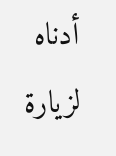أدناه لزيارة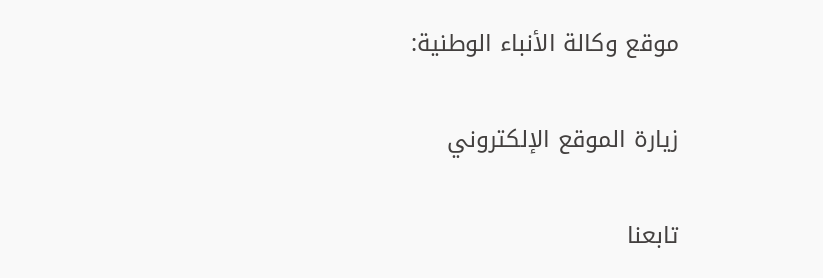موقع وكالة الأنباء الوطنية:

زيارة الموقع الإلكتروني

تابعنا